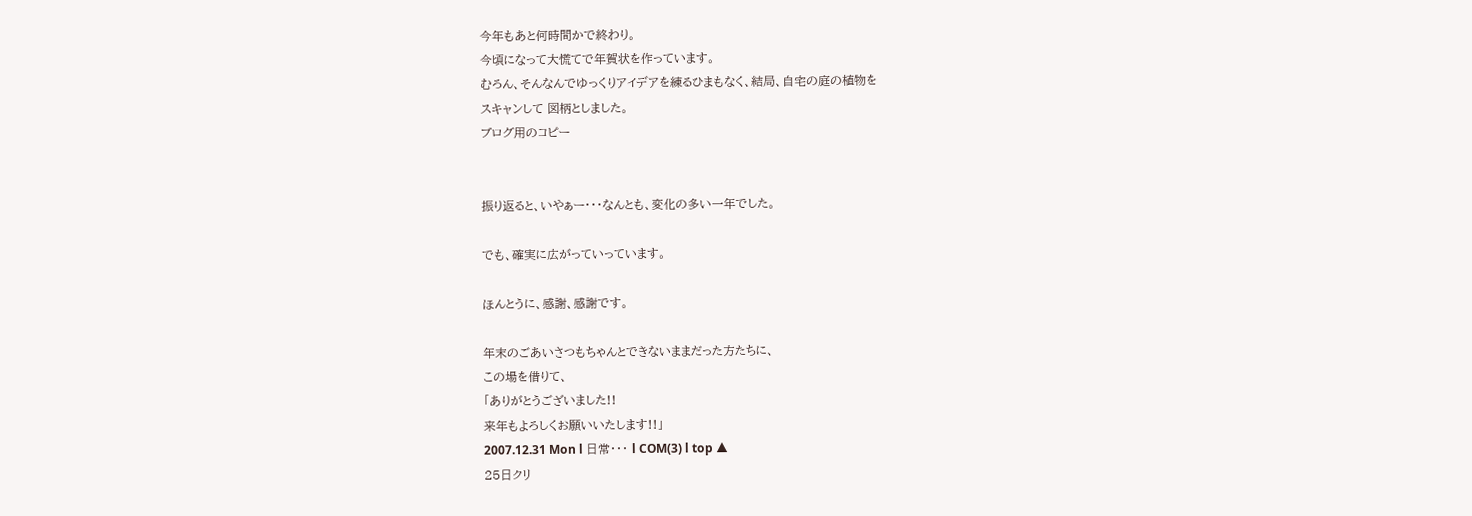今年もあと何時間かで終わり。
今頃になって大慌てで年賀状を作っています。
むろん、そんなんでゆっくりアイデアを練るひまもなく、結局、自宅の庭の植物を
スキャンして 図柄としました。
ブログ用のコピー


振り返ると、いやぁー・・・なんとも、変化の多い一年でした。

でも、確実に広がっていっています。

ほんとうに、感謝、感謝です。

年末のごあいさつもちゃんとできないままだった方たちに、
この場を借りて、
「ありがとうございました!!
来年もよろしくお願いいたします!!」
2007.12.31 Mon l 日常・・・ l COM(3) l top ▲
25日クリ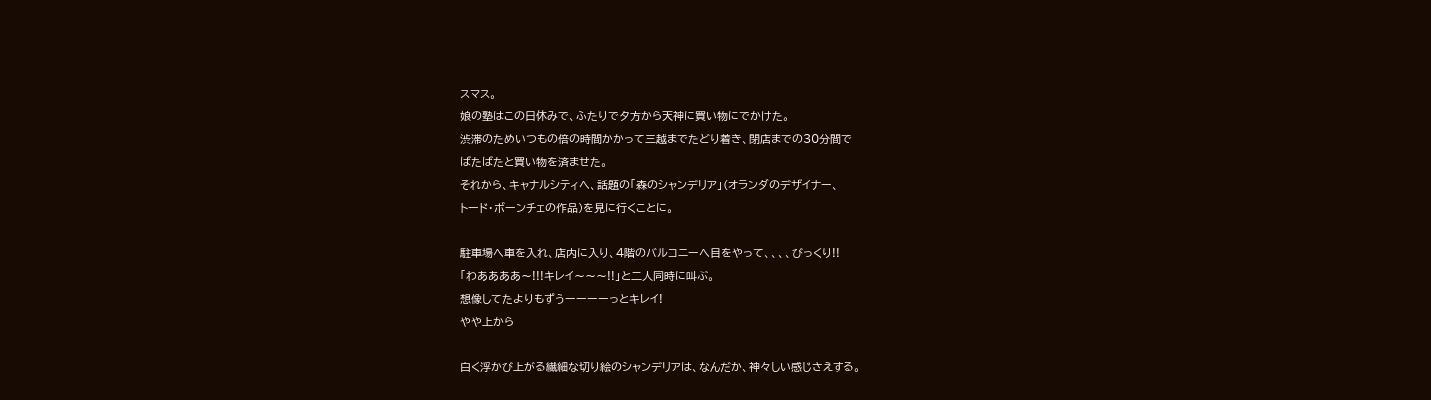スマス。
娘の塾はこの日休みで、ふたりで夕方から天神に買い物にでかけた。
渋滞のためいつもの倍の時間かかって三越までたどり着き、閉店までの30分間で
ばたばたと買い物を済ませた。
それから、キャナルシティへ、話題の「森のシャンデリア」(オランダのデザイナー、
トード・ボーンチェの作品)を見に行くことに。

駐車場へ車を入れ、店内に入り、4階のバルコニーへ目をやって、、、、びっくり!!
「わああああ〜!!!キレイ〜〜〜!!」と二人同時に叫ぶ。
想像してたよりもずうーーーーっとキレイ!
やや上から

白く浮かび上がる繊細な切り絵のシャンデリアは、なんだか、神々しい感じさえする。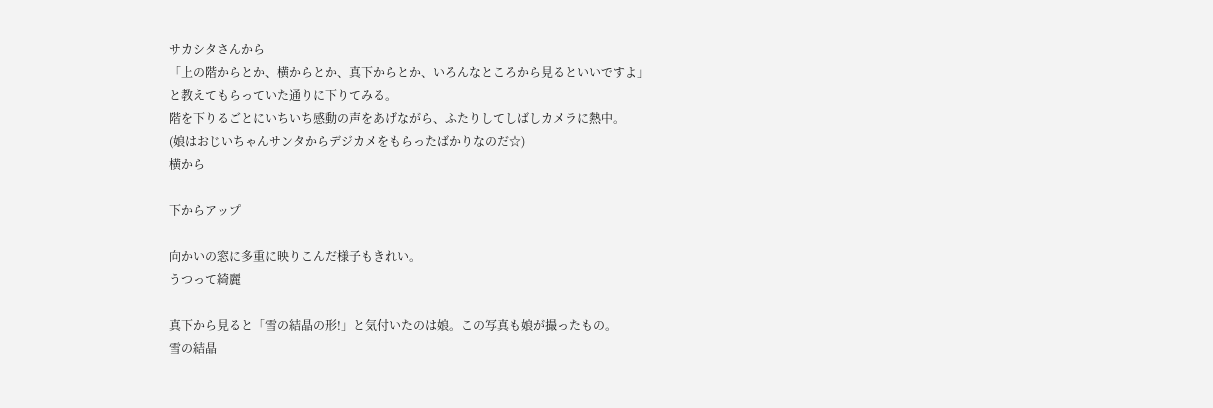サカシタさんから
「上の階からとか、横からとか、真下からとか、いろんなところから見るといいですよ」
と教えてもらっていた通りに下りてみる。
階を下りるごとにいちいち感動の声をあげながら、ふたりしてしばしカメラに熱中。
(娘はおじいちゃんサンタからデジカメをもらったばかりなのだ☆)
横から

下からアップ

向かいの窓に多重に映りこんだ様子もきれい。
うつって綺麗

真下から見ると「雪の結晶の形!」と気付いたのは娘。この写真も娘が撮ったもの。
雪の結晶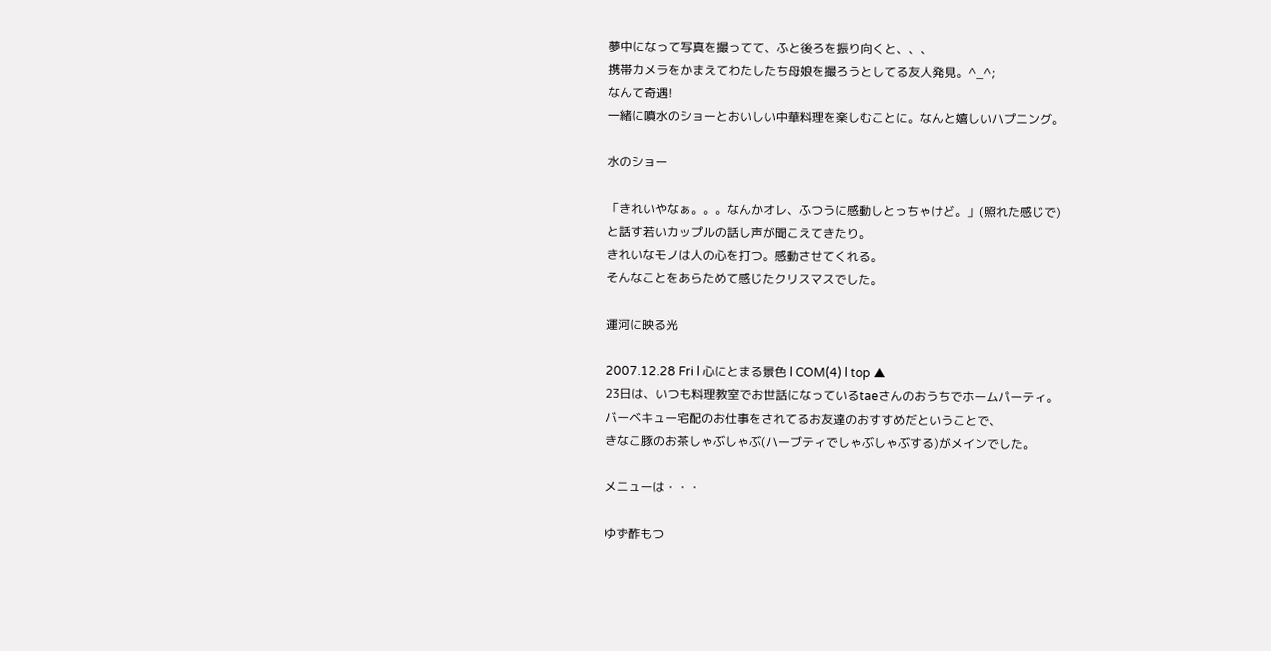夢中になって写真を撮ってて、ふと後ろを振り向くと、、、
携帯カメラをかまえてわたしたち母娘を撮ろうとしてる友人発見。^_^;
なんて奇遇!
一緒に噴水のショーとおいしい中華料理を楽しむことに。なんと嬉しいハプニング。

水のショー

「きれいやなぁ。。。なんかオレ、ふつうに感動しとっちゃけど。」(照れた感じで)
と話す若いカップルの話し声が聞こえてきたり。
きれいなモノは人の心を打つ。感動させてくれる。
そんなことをあらためて感じたクリスマスでした。

運河に映る光

2007.12.28 Fri l 心にとまる景色 l COM(4) l top ▲
23日は、いつも料理教室でお世話になっているtaeさんのおうちでホームパーティ。
バーベキュー宅配のお仕事をされてるお友達のおすすめだということで、
きなこ豚のお茶しゃぶしゃぶ(ハーブティでしゃぶしゃぶする)がメインでした。

メニューは・・・

ゆず酢もつ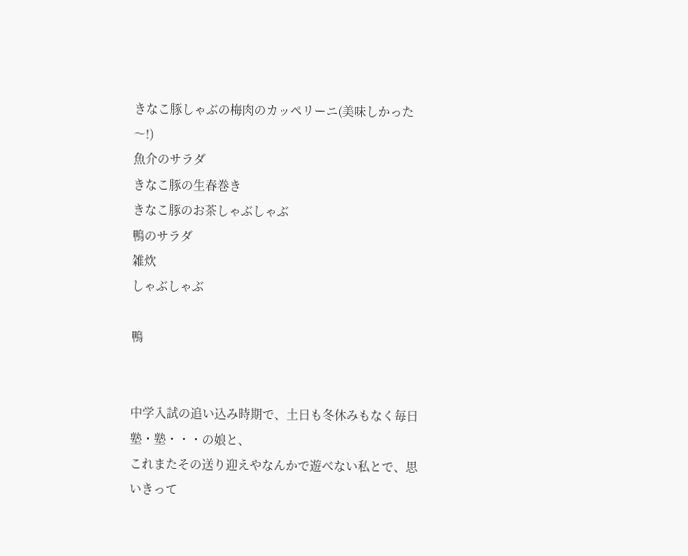きなこ豚しゃぶの梅肉のカッペリーニ(美味しかった〜!)
魚介のサラダ
きなこ豚の生春巻き
きなこ豚のお茶しゃぶしゃぶ
鴨のサラダ
雑炊
しゃぶしゃぶ

鴨


中学入試の追い込み時期で、土日も冬休みもなく毎日塾・塾・・・の娘と、
これまたその送り迎えやなんかで遊べない私とで、思いきって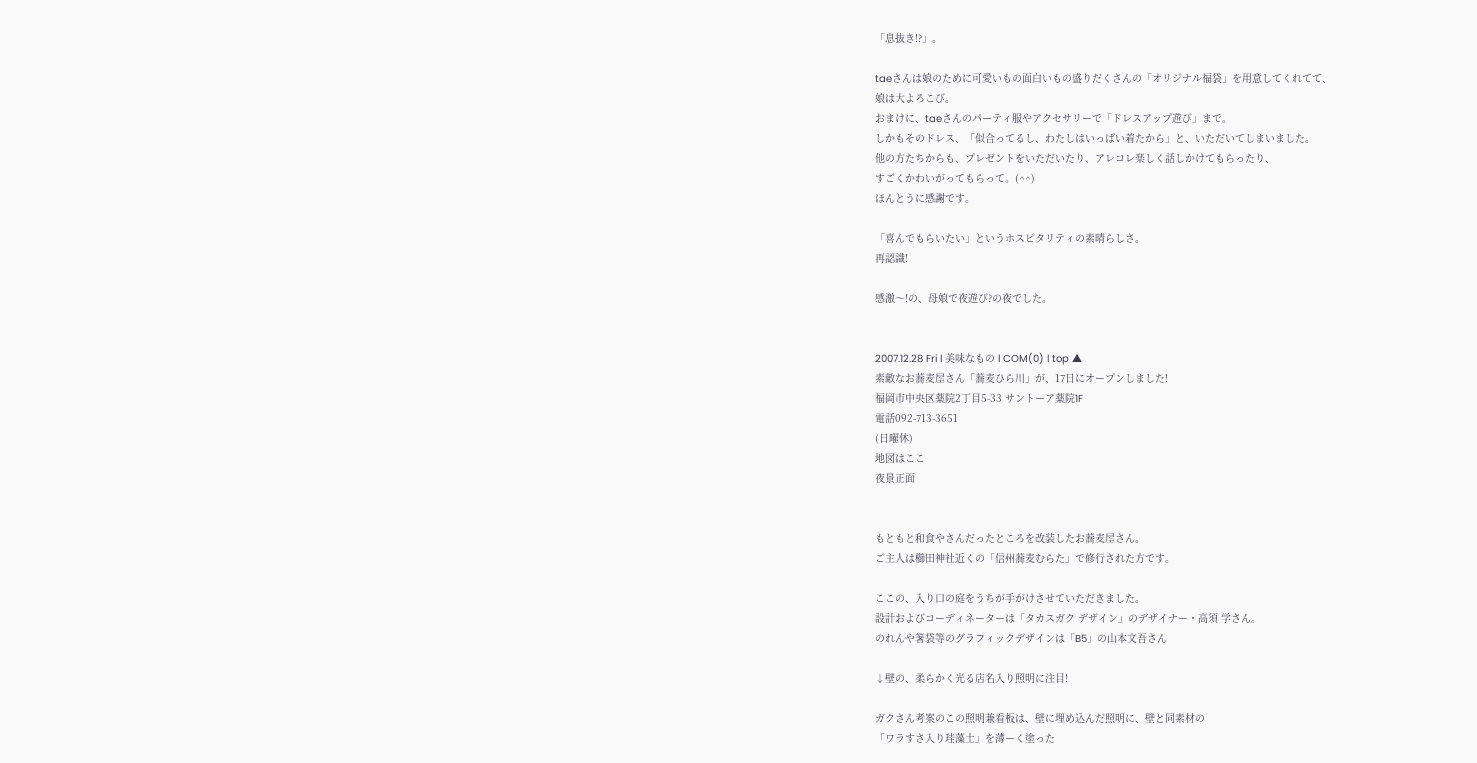「息抜き!?」。

taeさんは娘のために可愛いもの面白いもの盛りだくさんの「オリジナル福袋」を用意してくれてて、
娘は大よろこび。
おまけに、taeさんのパーティ服やアクセサリーで「ドレスアップ遊び」まで。
しかもそのドレス、「似合ってるし、わたしはいっぱい着たから」と、いただいてしまいました。
他の方たちからも、プレゼントをいただいたり、アレコレ楽しく話しかけてもらったり、
すごくかわいがってもらって。(^^)
ほんとうに感謝です。

「喜んでもらいたい」というホスピタリティの素晴らしさ。
再認識!

感激〜!の、母娘で夜遊び?の夜でした。


2007.12.28 Fri l 美味なもの l COM(0) l top ▲
素敵なお蕎麦屋さん「蕎麦ひら川」が、17日にオープンしました!
福岡市中央区薬院2丁目5-33 サントーア薬院1F
電話092-713-3651
(日曜休)
地図はここ
夜景正面


もともと和食やさんだったところを改装したお蕎麦屋さん。
ご主人は櫛田神社近くの「信州蕎麦むらた」で修行された方です。

ここの、入り口の庭をうちが手がけさせていただきました。
設計およびコーディネーターは「タカスガク デザイン」のデザイナー・高須 学さん。
のれんや箸袋等のグラフィックデザインは「B5」の山本文吾さん

↓壁の、柔らかく光る店名入り照明に注目!

ガクさん考案のこの照明兼看板は、壁に埋め込んだ照明に、壁と同素材の
「ワラすさ入り珪藻土」を薄ーく塗った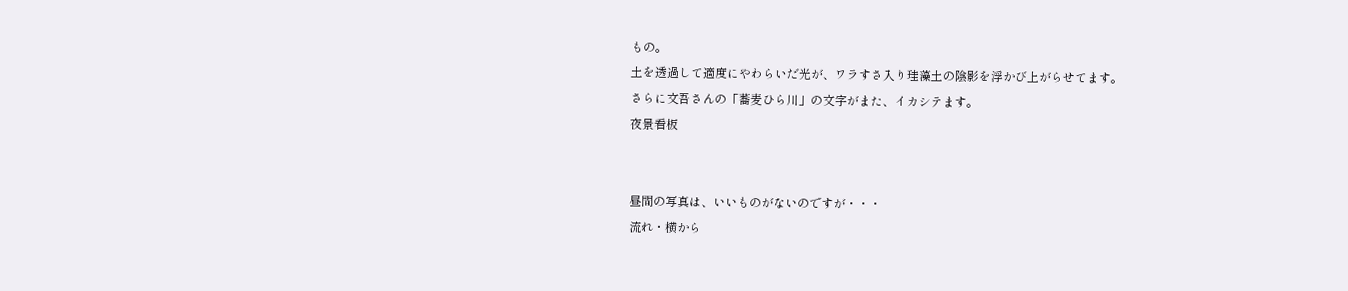もの。
土を透過して適度にやわらいだ光が、ワラすさ入り珪藻土の陰影を浮かび上がらせてます。
さらに文吾さんの「蕎麦ひら川」の文字がまた、イカシテます。
夜景看板


昼間の写真は、いいものがないのですが・・・
流れ・横から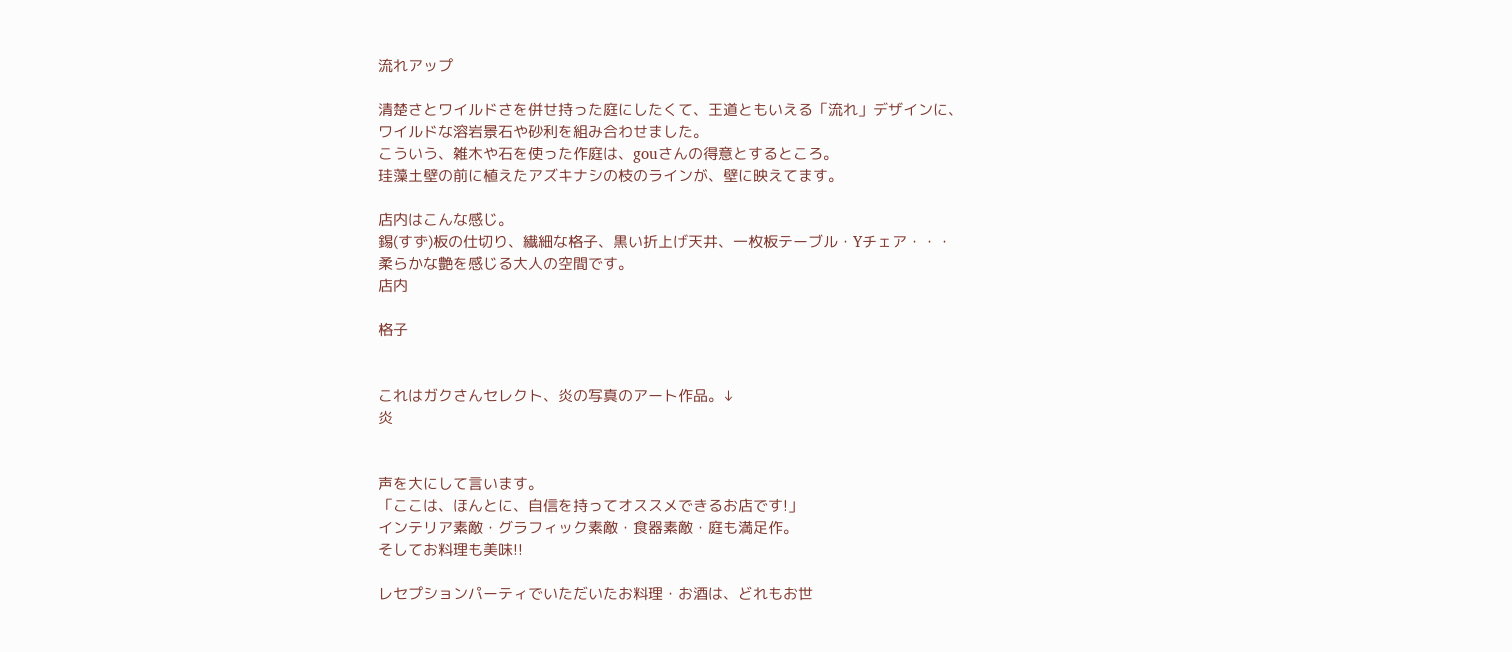流れアップ

清楚さとワイルドさを併せ持った庭にしたくて、王道ともいえる「流れ」デザインに、
ワイルドな溶岩景石や砂利を組み合わせました。
こういう、雑木や石を使った作庭は、gouさんの得意とするところ。
珪藻土壁の前に植えたアズキナシの枝のラインが、壁に映えてます。

店内はこんな感じ。
錫(すず)板の仕切り、繊細な格子、黒い折上げ天井、一枚板テーブル・Yチェア・・・
柔らかな艶を感じる大人の空間です。
店内

格子


これはガクさんセレクト、炎の写真のアート作品。↓
炎


声を大にして言います。
「ここは、ほんとに、自信を持ってオススメできるお店です!」
インテリア素敵・グラフィック素敵・食器素敵・庭も満足作。
そしてお料理も美味!!

レセプションパーティでいただいたお料理・お酒は、どれもお世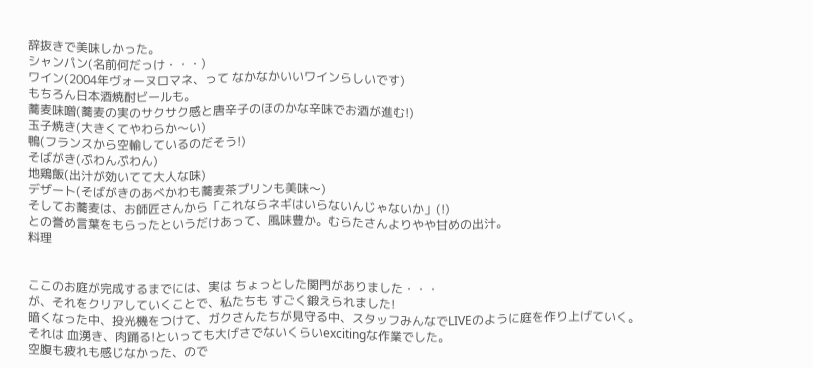辞抜きで美味しかった。
シャンパン(名前何だっけ・・・)
ワイン(2004年ヴォーヌロマネ、って なかなかいいワインらしいです)
もちろん日本酒焼酎ビールも。
蕎麦味噌(蕎麦の実のサクサク感と唐辛子のほのかな辛味でお酒が進む!)
玉子焼き(大きくてやわらか〜い)
鴨(フランスから空輸しているのだそう!)
そばがき(ぷわんぷわん)
地鶏飯(出汁が効いてて大人な味)
デザート(そばがきのあべかわも蕎麦茶プリンも美味〜)
そしてお蕎麦は、お師匠さんから「これならネギはいらないんじゃないか」(!)
との誉め言葉をもらったというだけあって、風味豊か。むらたさんよりやや甘めの出汁。
料理


ここのお庭が完成するまでには、実は ちょっとした関門がありました・・・
が、それをクリアしていくことで、私たちも すごく鍛えられました!
暗くなった中、投光機をつけて、ガクさんたちが見守る中、スタッフみんなでLIVEのように庭を作り上げていく。
それは 血湧き、肉踊る!といっても大げさでないくらいexcitingな作業でした。
空腹も疲れも感じなかった、ので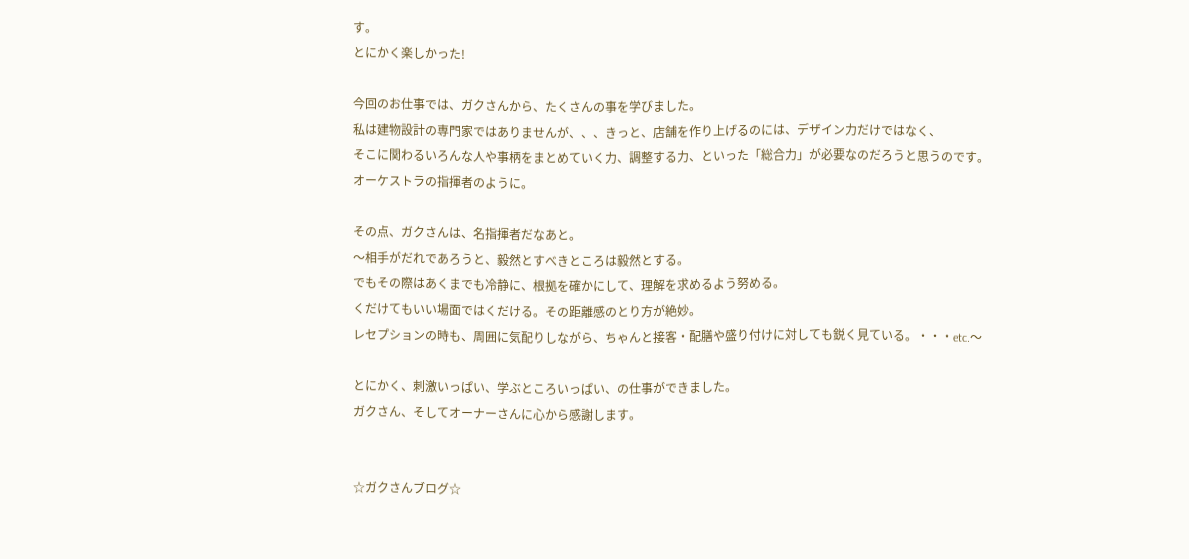す。
とにかく楽しかった!

今回のお仕事では、ガクさんから、たくさんの事を学びました。
私は建物設計の専門家ではありませんが、、、きっと、店舗を作り上げるのには、デザイン力だけではなく、
そこに関わるいろんな人や事柄をまとめていく力、調整する力、といった「総合力」が必要なのだろうと思うのです。
オーケストラの指揮者のように。

その点、ガクさんは、名指揮者だなあと。
〜相手がだれであろうと、毅然とすべきところは毅然とする。
でもその際はあくまでも冷静に、根拠を確かにして、理解を求めるよう努める。
くだけてもいい場面ではくだける。その距離感のとり方が絶妙。
レセプションの時も、周囲に気配りしながら、ちゃんと接客・配膳や盛り付けに対しても鋭く見ている。・・・etc.〜

とにかく、刺激いっぱい、学ぶところいっぱい、の仕事ができました。
ガクさん、そしてオーナーさんに心から感謝します。


☆ガクさんブログ☆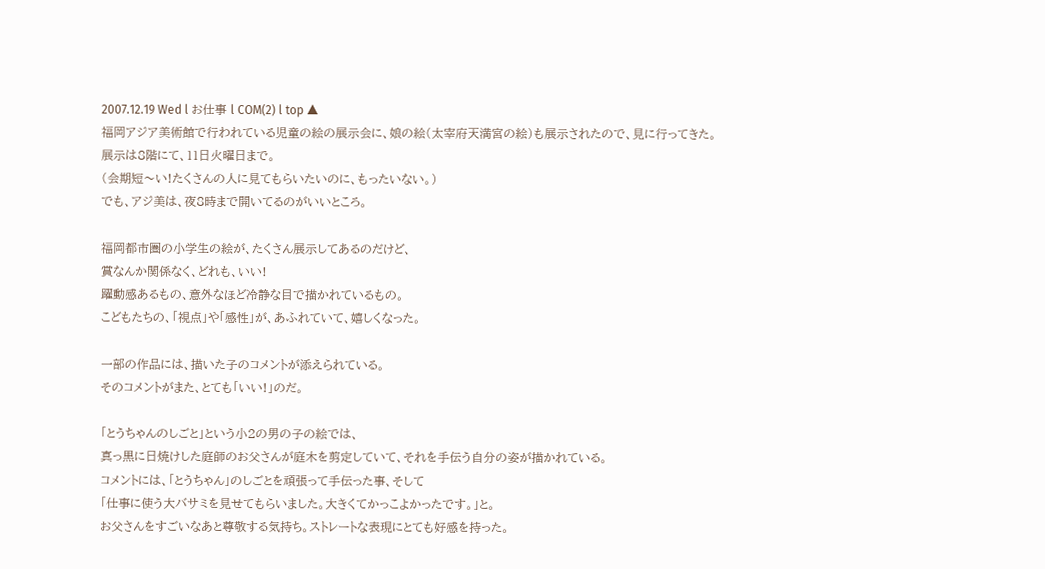2007.12.19 Wed l お仕事 l COM(2) l top ▲
福岡アジア美術館で行われている児童の絵の展示会に、娘の絵(太宰府天満宮の絵)も展示されたので、見に行ってきた。
展示は8階にて、11日火曜日まで。
(会期短〜い!たくさんの人に見てもらいたいのに、もったいない。)
でも、アジ美は、夜8時まで開いてるのがいいところ。

福岡都市圏の小学生の絵が、たくさん展示してあるのだけど、
賞なんか関係なく、どれも、いい!
躍動感あるもの、意外なほど冷静な目で描かれているもの。
こどもたちの、「視点」や「感性」が、あふれていて、嬉しくなった。

一部の作品には、描いた子のコメントが添えられている。
そのコメントがまた、とても「いい!」のだ。

「とうちゃんのしごと」という小2の男の子の絵では、
真っ黒に日焼けした庭師のお父さんが庭木を剪定していて、それを手伝う自分の姿が描かれている。
コメントには、「とうちゃん」のしごとを頑張って手伝った事、そして
「仕事に使う大バサミを見せてもらいました。大きくてかっこよかったです。」と。
お父さんをすごいなあと尊敬する気持ち。ストレートな表現にとても好感を持った。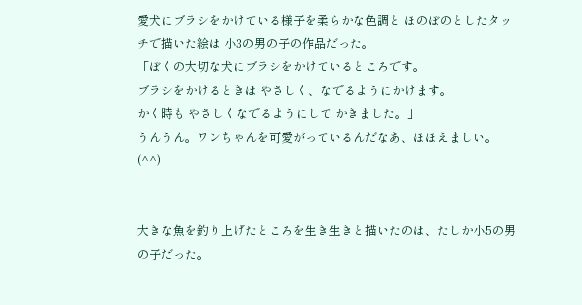愛犬にブラシをかけている様子を柔らかな色調と ほのぼのとしたタッチで描いた絵は 小3の男の子の作品だった。
「ぼくの大切な犬にブラシをかけているところです。
ブラシをかけるときは やさしく、なでるようにかけます。
かく時も やさしくなでるようにして かきました。」
うんうん。ワンちゃんを可愛がっているんだなあ、ほほえましい。(^^)


大きな魚を釣り上げたところを生き生きと描いたのは、たしか小5の男の子だった。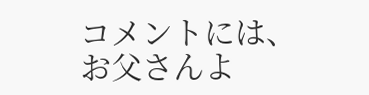コメントには、お父さんよ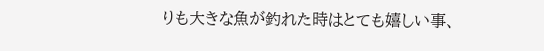りも大きな魚が釣れた時はとても嬉しい事、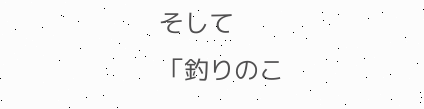そして
「釣りのこ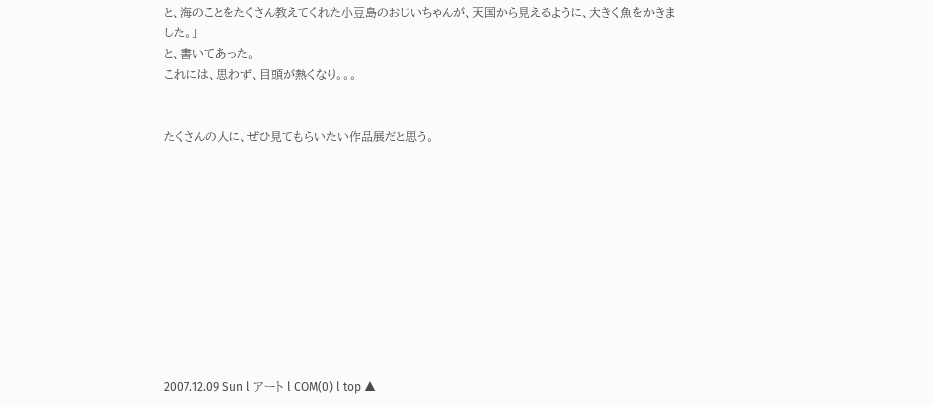と、海のことをたくさん教えてくれた小豆島のおじいちゃんが、天国から見えるように、大きく魚をかきました。」
と、書いてあった。
これには、思わず、目頭が熱くなり。。。


たくさんの人に、ぜひ見てもらいたい作品展だと思う。











2007.12.09 Sun l アート l COM(0) l top ▲